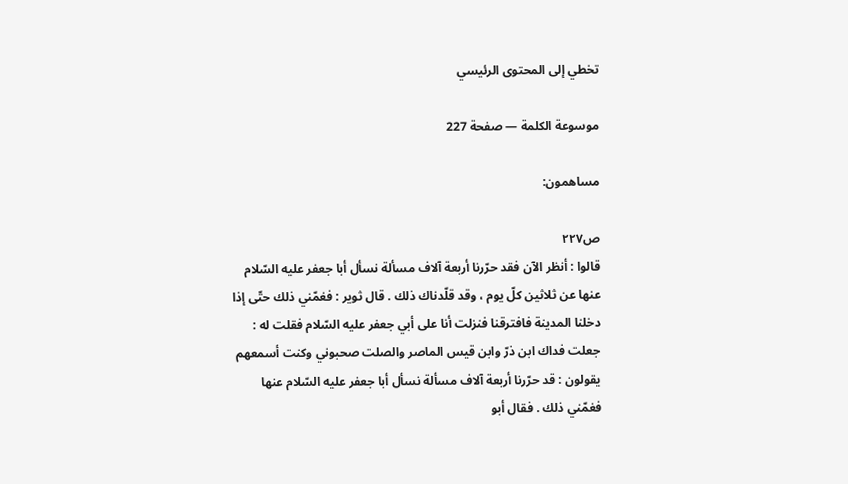تخطي إلى المحتوى الرئيسي

موسوعة الكلمة — صفحة 227

مساهمون:

ص٢٢٧
قالوا : أنظر الآن فقد حرّرنا أربعة آلاف مسألة نسأل أبا جعفر عليه السّلام عنها عن ثلاثين كلّ يوم ، وقد قلّدناك ذلك . قال ثوير : فغمّني ذلك حتّى إذا دخلنا المدينة فافترقنا فنزلت أنا على أبي جعفر عليه السّلام فقلت له : جعلت فداك ابن ذرّ وابن قيس الماصر والصلت صحبوني وكنت أسمعهم يقولون : قد حرّرنا أربعة آلاف مسألة نسأل أبا جعفر عليه السّلام عنها فغمّني ذلك . فقال أبو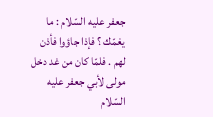جعفر عليه السّلام : ما يغمّك ؟ فإذا جاؤوا فأذن لهم . فلمّا كان من غد دخل مولى لأبي جعفر عليه السّلام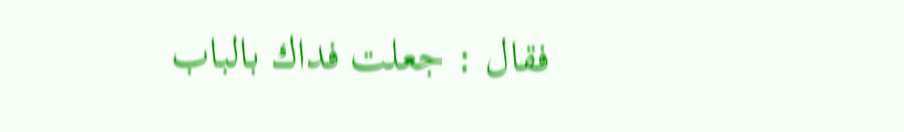فقال : جعلت فداك بالباب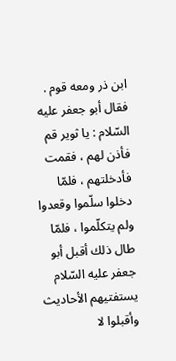ابن ذر ومعه قوم . فقال أبو جعفر عليه السّلام : يا ثوير قم فأذن لهم ، فقمت فأدخلتهم ، فلمّا دخلوا سلّموا وقعدوا ولم يتكلّموا ، فلمّا طال ذلك أقبل أبو جعفر عليه السّلام يستفتيهم الأحاديث وأقبلوا لا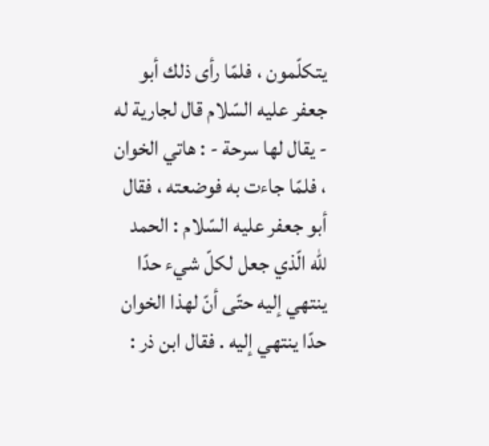يتكلّمون ، فلمّا رأى ذلك أبو جعفر عليه السّلام قال لجارية له - يقال لها سرحة - : هاتي الخوان ، فلمّا جاءت به فوضعته ، فقال أبو جعفر عليه السّلام : الحمد للّه الّذي جعل لكلّ شيء حدّا ينتهي إليه حتّى أنّ لهذا الخوان حدّا ينتهي إليه . فقال ابن ذر :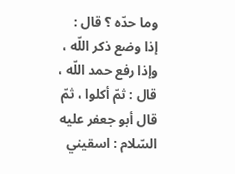وما حدّه ؟ قال : إذا وضع ذكر اللّه ، وإذا رفع حمد اللّه ، قال : ثمّ أكلوا ، ثمّ قال أبو جعفر عليه السّلام : اسقيني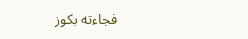فجاءته بكوز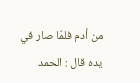من أدم فلمّا صار في يده قال : الحمد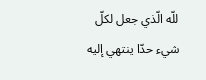للّه الّذي جعل لكلّ شيء حدّا ينتهي إليه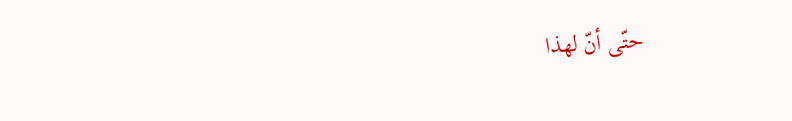حتّى أنّ لهذا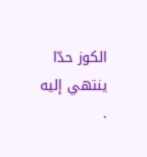الكوز حدّا ينتهي إليه .